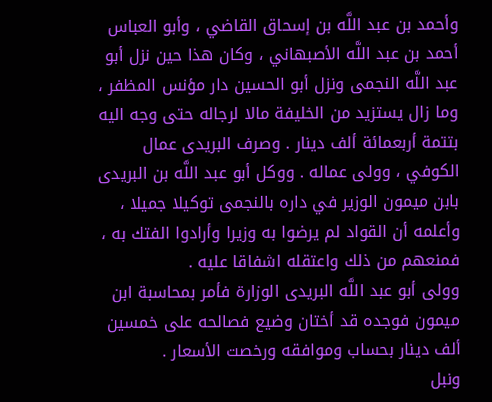وأحمد بن عبد اللَّه بن إسحاق القاضي ، وأبو العباس أحمد بن عبد اللَّه الأصبهاني ، وكان هذا حين نزل أبو عبد اللَّه النجمى ونزل أبو الحسين دار مؤنس المظفر ، وما زال يستزيد من الخليفة مالا لرجاله حتى وجه اليه بتتمة أربعمائة ألف دينار . وصرف البريدى عمال الكوفي ، وولى عماله . ووكل أبو عبد اللَّه بن البريدى بابن ميمون الوزير في داره بالنجمى توكيلا جميلا ، وأعلمه أن القواد لم يرضوا به وزيرا وأرادوا الفتك به ، فمنعهم من ذلك واعتقله اشفاقا عليه .
وولى أبو عبد اللَّه البريدى الوزارة فأمر بمحاسبة ابن ميمون فوجده قد أختان وضيع فصالحه على خمسين ألف دينار بحساب وموافقه ورخصت الأسعار .
ونبل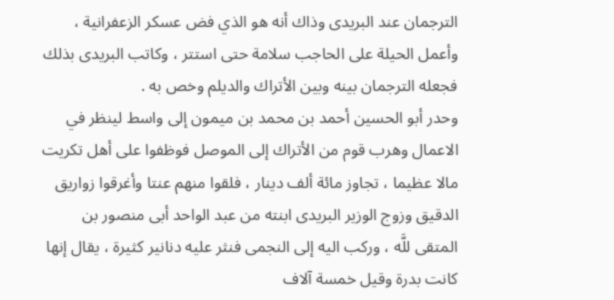الترجمان عند البريدى وذاك أنه هو الذي فض عسكر الزعفرانية ، وأعمل الحيلة على الحاجب سلامة حتى استتر ، وكاتب البريدى بذلك فجعله الترجمان بينه وبين الأتراك والديلم وخص به .
وحدر أبو الحسين أحمد بن محمد بن ميمون إلى واسط لينظر في الاعمال وهرب قوم من الأتراك إلى الموصل فوظفوا على أهل تكريت مالا عظيما ، تجاوز مائة ألف دينار ، فلقوا منهم عنتا وأغرقوا زواريق الدقيق وزوج الوزير البريدى ابنته من عبد الواحد أبى منصور بن المتقى للَّه ، وركب اليه إلى النجمى فنثر عليه دنانير كثيرة ، يقال إنها كانت بدرة وقيل خمسة آلاف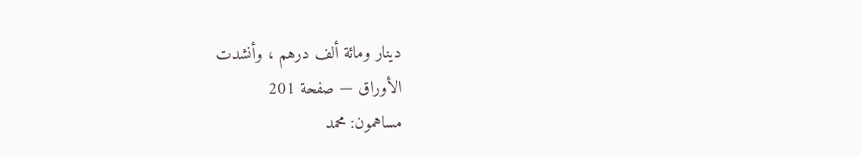دينار ومائة ألف درهم ، وأنشدت
الأوراق — صفحة 201
مساهمون: محمد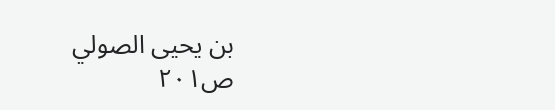بن يحيى الصولي
ص٢٠١